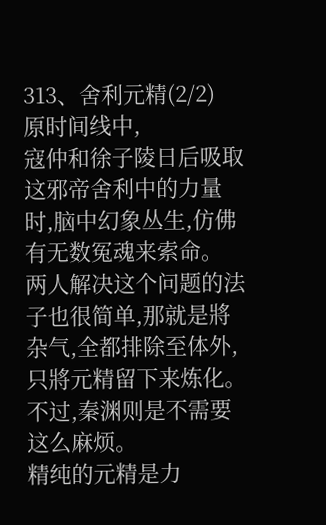313、舍利元精(2/2)
原时间线中,
寇仲和徐子陵日后吸取这邪帝舍利中的力量时,脑中幻象丛生,仿佛有无数冤魂来索命。
两人解决这个问题的法子也很简单,那就是將杂气,全都排除至体外,只將元精留下来炼化。
不过,秦渊则是不需要这么麻烦。
精纯的元精是力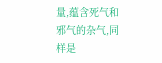量,蕴含死气和邪气的杂气,同样是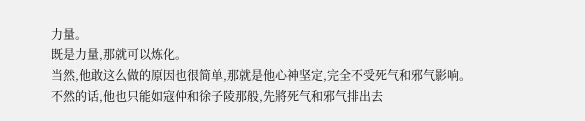力量。
既是力量,那就可以炼化。
当然,他敢这么做的原因也很简单,那就是他心神坚定,完全不受死气和邪气影响。
不然的话,他也只能如寇仲和徐子陵那般,先將死气和邪气排出去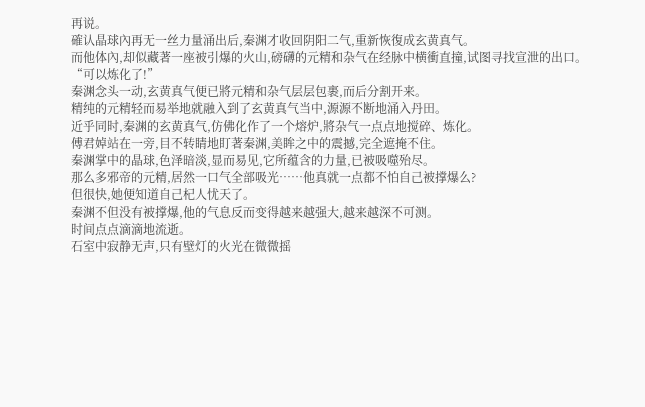再说。
確认晶球內再无一丝力量涌出后,秦渊才收回阴阳二气,重新恢復成玄黄真气。
而他体內,却似藏著一座被引爆的火山,磅礴的元精和杂气在经脉中横衝直撞,试图寻找宣泄的出口。
“可以炼化了!”
秦渊念头一动,玄黄真气便已將元精和杂气层层包裹,而后分割开来。
精纯的元精轻而易举地就融入到了玄黄真气当中,源源不断地涌入丹田。
近乎同时,秦渊的玄黄真气,仿佛化作了一个熔炉,將杂气一点点地搅碎、炼化。
傅君婥站在一旁,目不转睛地盯著秦渊,美眸之中的震撼,完全遮掩不住。
秦渊掌中的晶球,色泽暗淡,显而易见,它所蕴含的力量,已被吸噬殆尽。
那么多邪帝的元精,居然一口气全部吸光……他真就一点都不怕自己被撑爆么?
但很快,她便知道自己杞人忧天了。
秦渊不但没有被撑爆,他的气息反而变得越来越强大,越来越深不可测。
时间点点滴滴地流逝。
石室中寂静无声,只有壁灯的火光在微微摇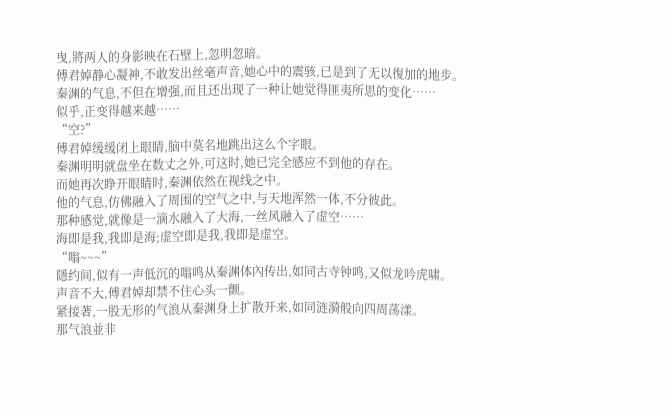曳,將两人的身影映在石壁上,忽明忽暗。
傅君婥静心凝神,不敢发出丝毫声音,她心中的震骇,已是到了无以復加的地步。
秦渊的气息,不但在增强,而且还出现了一种让她觉得匪夷所思的变化……
似乎,正变得越来越……
“空?”
傅君婥缓缓闭上眼睛,脑中莫名地跳出这么个字眼。
秦渊明明就盘坐在数丈之外,可这时,她已完全感应不到他的存在。
而她再次睁开眼睛时,秦渊依然在视线之中。
他的气息,仿佛融入了周围的空气之中,与天地浑然一体,不分彼此。
那种感觉,就像是一滴水融入了大海,一丝风融入了虚空……
海即是我,我即是海;虚空即是我,我即是虚空。
“嗡~~~”
隱约间,似有一声低沉的嗡鸣从秦渊体內传出,如同古寺钟鸣,又似龙吟虎啸。
声音不大,傅君婥却禁不住心头一颤。
紧接著,一股无形的气浪从秦渊身上扩散开来,如同涟漪般向四周荡漾。
那气浪並非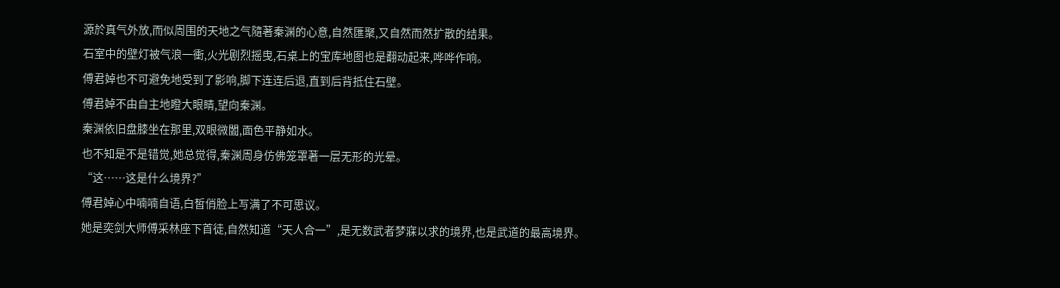源於真气外放,而似周围的天地之气隨著秦渊的心意,自然匯聚,又自然而然扩散的结果。
石室中的壁灯被气浪一衝,火光剧烈摇曳,石桌上的宝库地图也是翻动起来,哗哗作响。
傅君婥也不可避免地受到了影响,脚下连连后退,直到后背抵住石壁。
傅君婥不由自主地瞪大眼睛,望向秦渊。
秦渊依旧盘膝坐在那里,双眼微闔,面色平静如水。
也不知是不是错觉,她总觉得,秦渊周身仿佛笼罩著一层无形的光晕。
“这……这是什么境界?”
傅君婥心中喃喃自语,白皙俏脸上写满了不可思议。
她是奕剑大师傅采林座下首徒,自然知道“天人合一”,是无数武者梦寐以求的境界,也是武道的最高境界。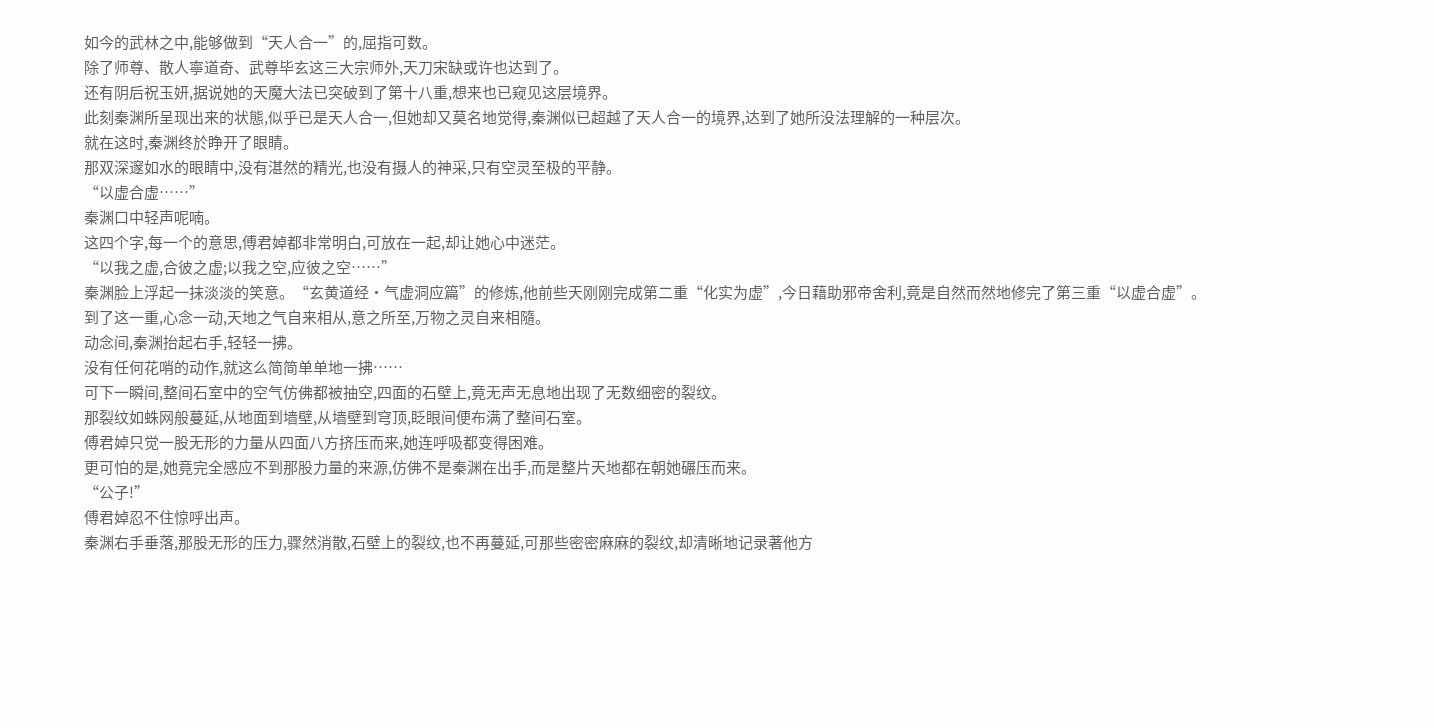如今的武林之中,能够做到“天人合一”的,屈指可数。
除了师尊、散人寧道奇、武尊毕玄这三大宗师外,天刀宋缺或许也达到了。
还有阴后祝玉妍,据说她的天魔大法已突破到了第十八重,想来也已窥见这层境界。
此刻秦渊所呈现出来的状態,似乎已是天人合一,但她却又莫名地觉得,秦渊似已超越了天人合一的境界,达到了她所没法理解的一种层次。
就在这时,秦渊终於睁开了眼睛。
那双深邃如水的眼睛中,没有湛然的精光,也没有摄人的神采,只有空灵至极的平静。
“以虚合虚……”
秦渊口中轻声呢喃。
这四个字,每一个的意思,傅君婥都非常明白,可放在一起,却让她心中迷茫。
“以我之虚,合彼之虚;以我之空,应彼之空……”
秦渊脸上浮起一抹淡淡的笑意。“玄黄道经·气虚洞应篇”的修炼,他前些天刚刚完成第二重“化实为虚”,今日藉助邪帝舍利,竟是自然而然地修完了第三重“以虚合虚”。
到了这一重,心念一动,天地之气自来相从,意之所至,万物之灵自来相隨。
动念间,秦渊抬起右手,轻轻一拂。
没有任何花哨的动作,就这么简简单单地一拂……
可下一瞬间,整间石室中的空气仿佛都被抽空,四面的石壁上,竟无声无息地出现了无数细密的裂纹。
那裂纹如蛛网般蔓延,从地面到墙壁,从墙壁到穹顶,眨眼间便布满了整间石室。
傅君婥只觉一股无形的力量从四面八方挤压而来,她连呼吸都变得困难。
更可怕的是,她竟完全感应不到那股力量的来源,仿佛不是秦渊在出手,而是整片天地都在朝她碾压而来。
“公子!”
傅君婥忍不住惊呼出声。
秦渊右手垂落,那股无形的压力,骤然消散,石壁上的裂纹,也不再蔓延,可那些密密麻麻的裂纹,却清晰地记录著他方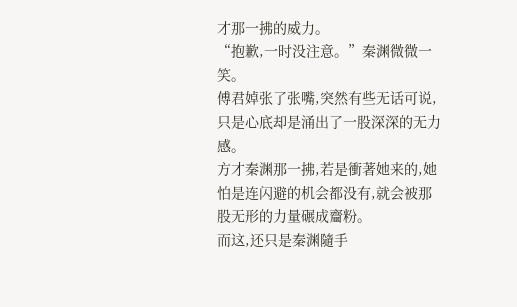才那一拂的威力。
“抱歉,一时没注意。”秦渊微微一笑。
傅君婥张了张嘴,突然有些无话可说,只是心底却是涌出了一股深深的无力感。
方才秦渊那一拂,若是衝著她来的,她怕是连闪避的机会都没有,就会被那股无形的力量碾成齏粉。
而这,还只是秦渊隨手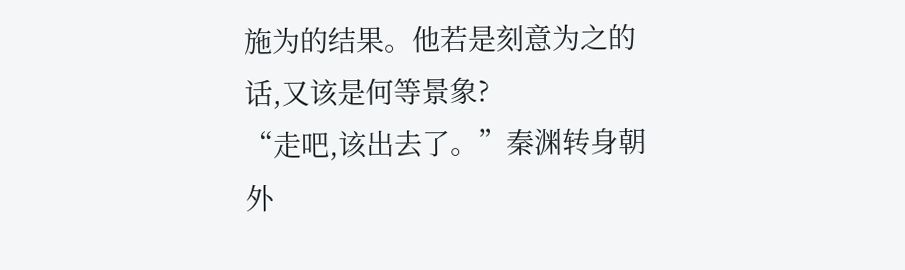施为的结果。他若是刻意为之的话,又该是何等景象?
“走吧,该出去了。”秦渊转身朝外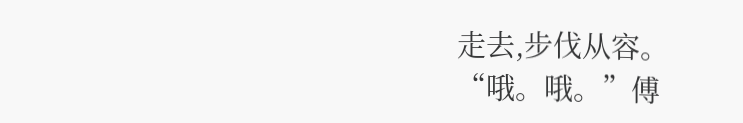走去,步伐从容。
“哦。哦。”傅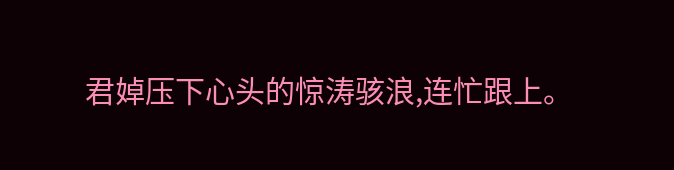君婥压下心头的惊涛骇浪,连忙跟上。